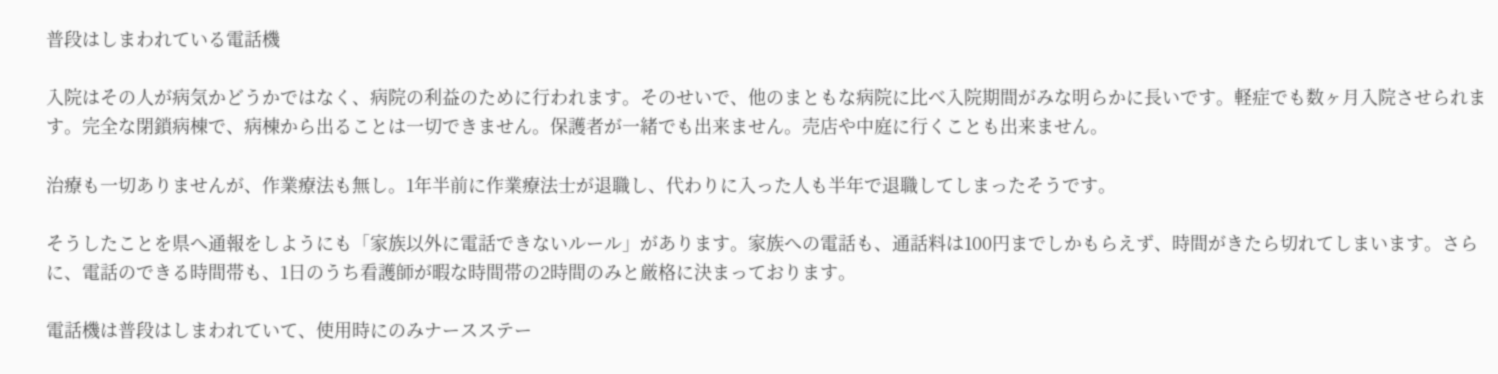普段はしまわれている電話機

入院はその人が病気かどうかではなく、病院の利益のために行われます。そのせいで、他のまともな病院に比べ入院期間がみな明らかに長いです。軽症でも数ヶ月入院させられます。完全な閉鎖病棟で、病棟から出ることは一切できません。保護者が一緒でも出来ません。売店や中庭に行くことも出来ません。

治療も一切ありませんが、作業療法も無し。1年半前に作業療法士が退職し、代わりに入った人も半年で退職してしまったそうです。

そうしたことを県へ通報をしようにも「家族以外に電話できないルール」があります。家族への電話も、通話料は100円までしかもらえず、時間がきたら切れてしまいます。さらに、電話のできる時間帯も、1日のうち看護師が暇な時間帯の2時間のみと厳格に決まっております。

電話機は普段はしまわれていて、使用時にのみナースステー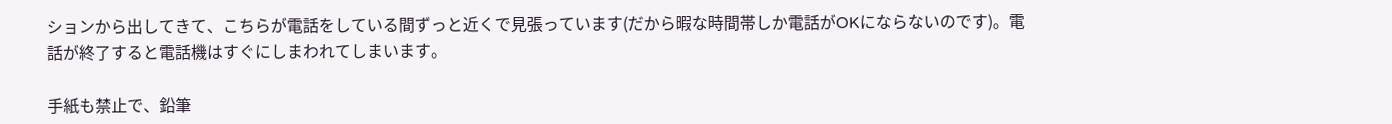ションから出してきて、こちらが電話をしている間ずっと近くで見張っています(だから暇な時間帯しか電話がOKにならないのです)。電話が終了すると電話機はすぐにしまわれてしまいます。

手紙も禁止で、鉛筆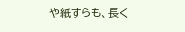や紙すらも、長く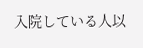入院している人以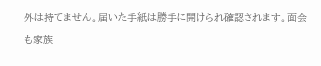外は持てません。届いた手紙は勝手に開けられ確認されます。面会も家族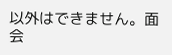以外はできません。面会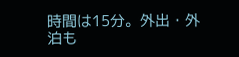時間は15分。外出・外泊も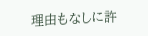理由もなしに許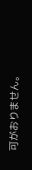可がおりません。